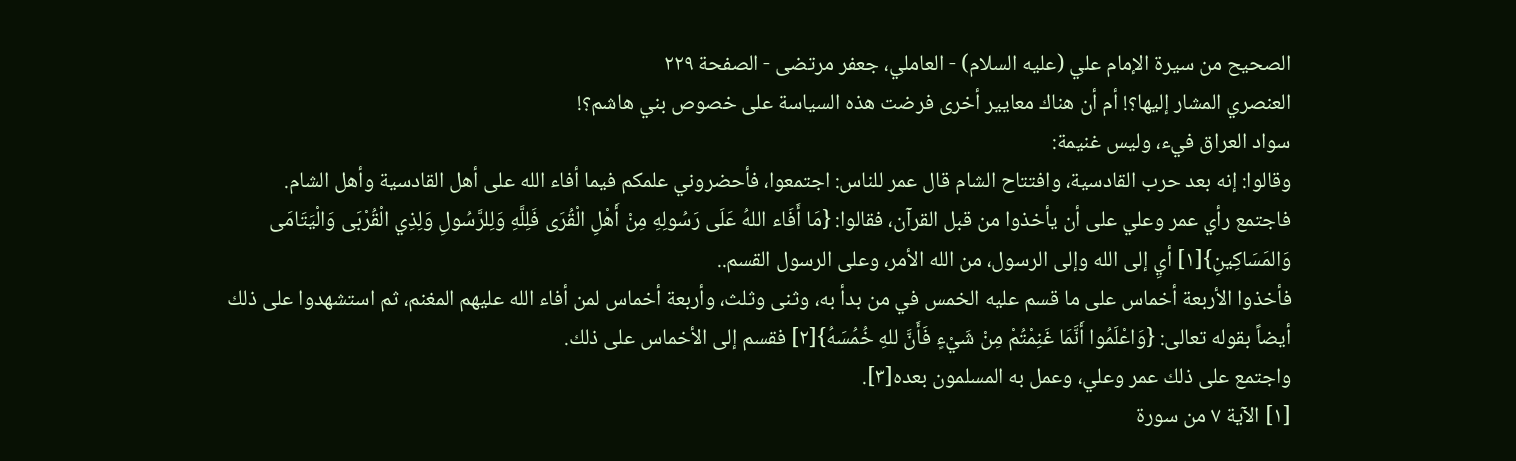الصحيح من سيرة الإمام علي (عليه السلام) - العاملي، جعفر مرتضى - الصفحة ٢٢٩
العنصري المشار إليها؟! أم أن هناك معايير أخرى فرضت هذه السياسة على خصوص بني هاشم؟!
سواد العراق فيء، وليس غنيمة:
وقالوا: إنه بعد حرب القادسية، وافتتاح الشام قال عمر للناس: اجتمعوا، فأحضروني علمكم فيما أفاء الله على أهل القادسية وأهل الشام.
فاجتمع رأي عمر وعلي على أن يأخذوا من قبل القرآن، فقالوا: {مَا أَفَاء اللهُ عَلَى رَسُولِهِ مِنْ أَهْلِ الْقُرَى فَلِلَّهِ وَلِلرَّسُولِ وَلِذِي الْقُرْبَى وَالْيَتَامَى وَالمَسَاكِينِ}[١] أيِ إلى الله وإلى الرسول، من الله الأمر، وعلى الرسول القسم..
فأخذوا الأربعة أخماس على ما قسم عليه الخمس في من بدأ به، وثنى وثلث، وأربعة أخماس لمن أفاء الله عليهم المغنم، ثم استشهدوا على ذلك أيضاً بقوله تعالى: {وَاعْلَمُوا أَنَّمَا غَنِمْتُمْ مِنْ شَيْءٍ فَأَنَّ للهِ خُمُسَهُ}[٢] فقسم إلى الأخماس على ذلك.
واجتمع على ذلك عمر وعلي، وعمل به المسلمون بعده[٣].
[١] الآية ٧ من سورة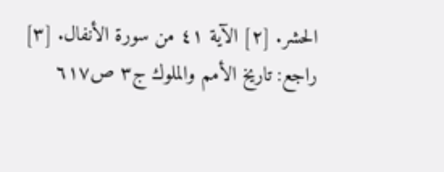الحشر. [٢] الآية ٤١ من سورة الأنفال. [٣] راجع: تاريخ الأمم والملوك ج٣ ص٦١٧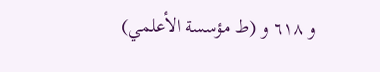و ٦١٨ و (ط مؤسسة الأعلمي)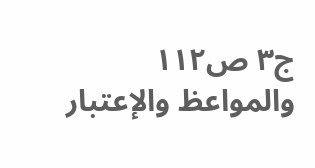ج٣ ص١١٢ والمواعظ والإعتبار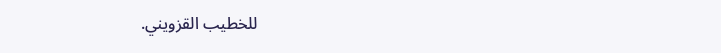للخطيب القزويني.